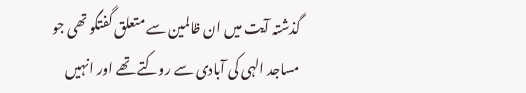گذشتہ آیت میں ان ظالمین سے متعلق گفتگو تھی جو مساجد الہی کی آبادی سے روکتے تھے اور انہیں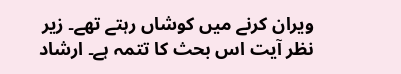ویران کرنے میں کوشاں رہتے تھے۔ زیر نظر آیت اس بحث کا تتمہ ہے۔ ارشاد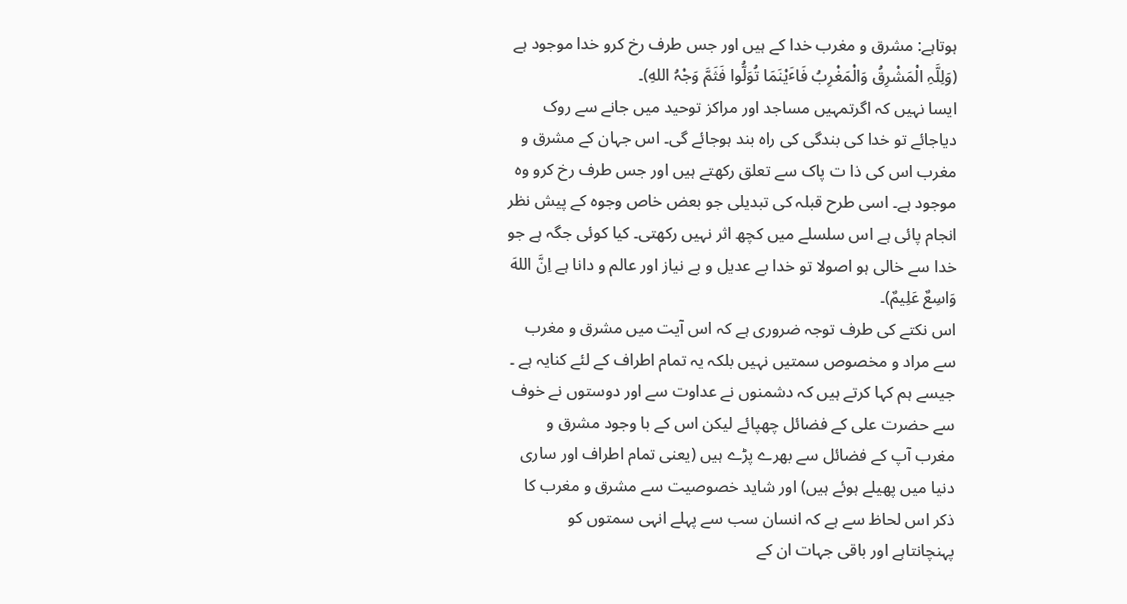ہوتاہے: مشرق و مغرب خدا کے ہیں اور جس طرف رخ کرو خدا موجود ہے (وَلِلَّہِ الْمَشْرِقُ وَالْمَغْرِبُ فَاٴَیْنَمَا تُوَلُّوا فَثَمَّ وَجْہُ اللهِ)۔
ایسا نہیں کہ اگرتمہیں مساجد اور مراکز توحید میں جانے سے روک دیاجائے تو خدا کی بندگی کی راہ بند ہوجائے گی۔ اس جہان کے مشرق و مغرب اس کی ذا ت پاک سے تعلق رکھتے ہیں اور جس طرف رخ کرو وہ موجود ہے۔ اسی طرح قبلہ کی تبدیلی جو بعض خاص وجوہ کے پیش نظر انجام پائی ہے اس سلسلے میں کچھ اثر نہیں رکھتی۔ کیا کوئی جگہ ہے جو خدا سے خالی ہو اصولا تو خدا بے عدیل و بے نیاز اور عالم و دانا ہے اِنَّ اللهَ وَاسِعٌ عَلِیمٌ)۔
اس نکتے کی طرف توجہ ضروری ہے کہ اس آیت میں مشرق و مغرب سے مراد و مخصوص سمتیں نہیں بلکہ یہ تمام اطراف کے لئے کنایہ ہے ۔ جیسے ہم کہا کرتے ہیں کہ دشمنوں نے عداوت سے اور دوستوں نے خوف سے حضرت علی کے فضائل چھپائے لیکن اس کے با وجود مشرق و مغرب آپ کے فضائل سے بھرے پڑے ہیں (یعنی تمام اطراف اور ساری دنیا میں پھیلے ہوئے ہیں) اور شاید خصوصیت سے مشرق و مغرب کا ذکر اس لحاظ سے ہے کہ انسان سب سے پہلے انہی سمتوں کو پہنچانتاہے اور باقی جہات ان کے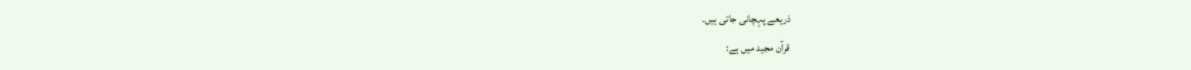ذریعے پہچانی جاتی ہیں۔
قرآن مجید میں ہے: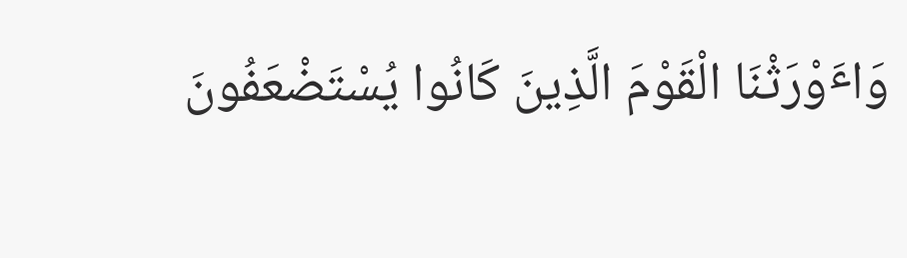وَاٴَوْرَثْنَا الْقَوْمَ الَّذِینَ کَانُوا یُسْتَضْعَفُونَ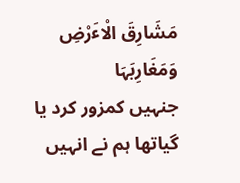مَشَارِقَ الْاٴَرْضِ وَمَغَارِبَہَا
جنہیں کمزور کرد یا گیاتھا ہم نے انہیں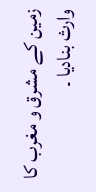زمین کے مشرق و مغرب کا وارث بنادیا ۔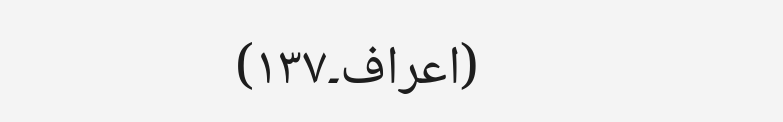(اعراف۔۱۳۷)